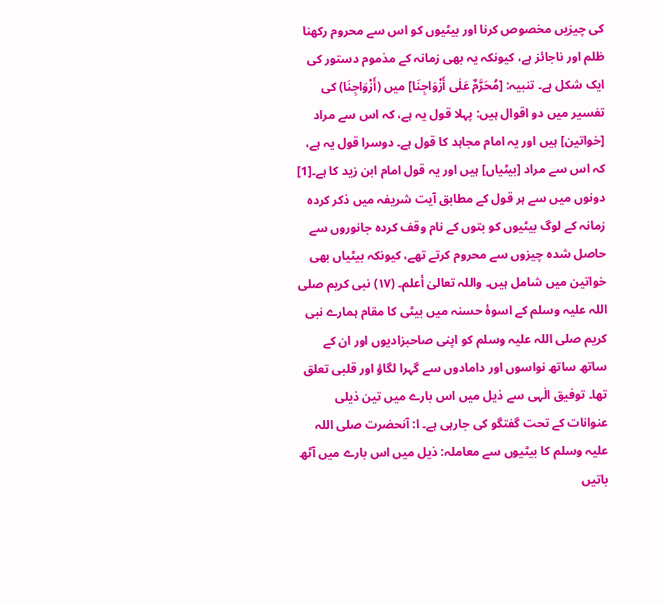کی چیزیں مخصوص کرنا اور بیٹیوں کو اس سے محروم رکھنا ظلم اور ناجائز ہے، کیونکہ یہ بھی زمانہ کے مذموم دستور کی ایک شکل ہے۔ تنبیہ: [مُحَرَّمٌ عَلٰی أَزْوَاجِنَا] میں (أَزْوَاجِنَا) کی تفسیر میں دو اقوال ہیں: پہلا قول یہ ہے، کہ اس سے مراد [خواتین] ہیں اور یہ امام مجاہد کا قول ہے۔ دوسرا قول یہ ہے، کہ اس سے مراد [بیٹیاں] ہیں اور یہ قول امام ابن زید کا ہے۔[1] دونوں میں سے ہر قول کے مطابق آیت شریفہ میں ذکر کردہ زمانہ کے لوگ بیٹیوں کو بتوں کے نام وقف کردہ جانوروں سے حاصل شدہ چیزوں سے محروم کرتے تھے، کیونکہ بیٹیاں بھی خواتین میں شامل ہیں۔ واللہ تعالیٰ أعلم۔ (۱۷) نبی کریم صلی اللہ علیہ وسلم کے اسوۂ حسنہ میں بیٹی کا مقام ہمارے نبی کریم صلی اللہ علیہ وسلم کو اپنی صاحبزادیوں اور ان کے ساتھ ساتھ نواسوں اور دامادوں سے گہرا لگاؤ اور قلبی تعلق تھا۔ توفیق الٰہی سے ذیل میں اس بارے میں تین ذیلی عنوانات کے تحت گفتگو کی جارہی ہے۔ ا: آنحضرت صلی اللہ علیہ وسلم کا بیٹیوں سے معاملہ: ذیل میں اس بارے میں آٹھ باتیں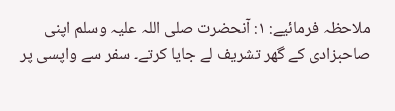ملاحظہ فرمائیے: ۱: آنحضرت صلی اللہ علیہ وسلم اپنی صاحبزادی کے گھر تشریف لے جایا کرتے۔ سفر سے واپسی پر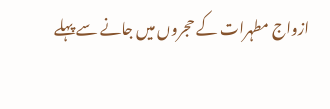ازواج مطہرات کے حجروں میں جانے سے پہلے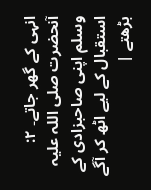انہی کے گھر جاتے۔ ۲: آنحضرت صلی اللہ علیہ وسلم اپنی صاحبزادی کے استقبال کے لیے اٹھ کر آگے بڑھتے |